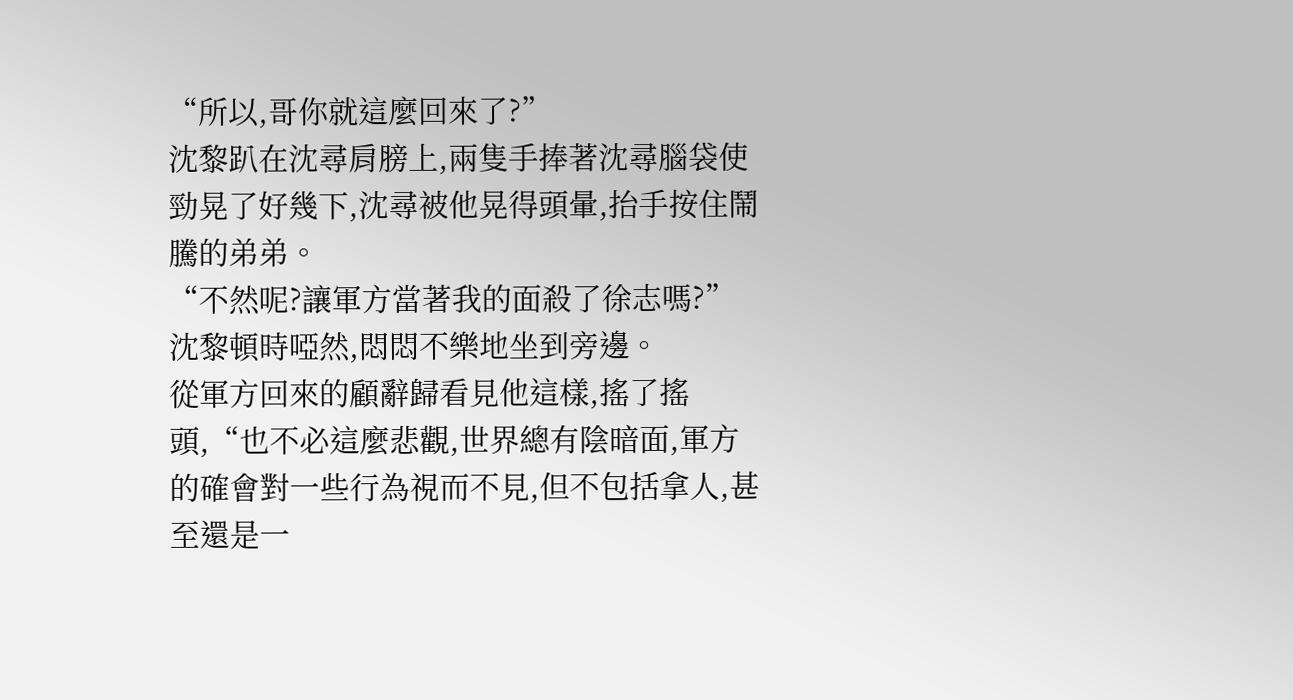“所以,哥你就這麼回來了?”
沈黎趴在沈尋肩膀上,兩隻手捧著沈尋腦袋使勁晃了好幾下,沈尋被他晃得頭暈,抬手按住鬧騰的弟弟。
“不然呢?讓軍方當著我的面殺了徐志嗎?”
沈黎頓時啞然,悶悶不樂地坐到旁邊。
從軍方回來的顧辭歸看見他這樣,搖了搖頭,“也不必這麼悲觀,世界總有陰暗面,軍方的確會對一些行為視而不見,但不包括拿人,甚至還是一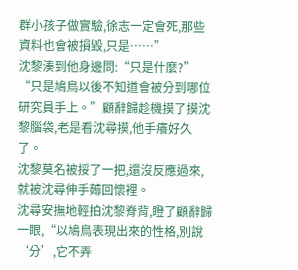群小孩子做實驗,徐志一定會死,那些資料也會被損毀,只是……”
沈黎湊到他身邊問:“只是什麼?”
“只是鳩鳥以後不知道會被分到哪位研究員手上。”顧辭歸趁機摸了摸沈黎腦袋,老是看沈尋摸,他手癢好久了。
沈黎莫名被挼了一把,還沒反應過來,就被沈尋伸手薅回懷裡。
沈尋安撫地輕拍沈黎脊背,瞪了顧辭歸一眼,“以鳩鳥表現出來的性格,別說‘分’,它不弄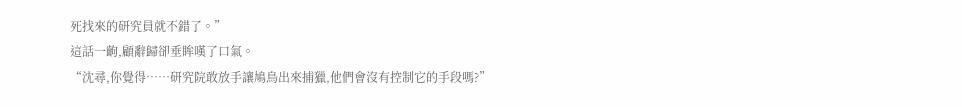死找來的研究員就不錯了。”
這話一齣,顧辭歸卻垂眸嘆了口氣。
“沈尋,你覺得……研究院敢放手讓鳩鳥出來捕獵,他們會沒有控制它的手段嗎?”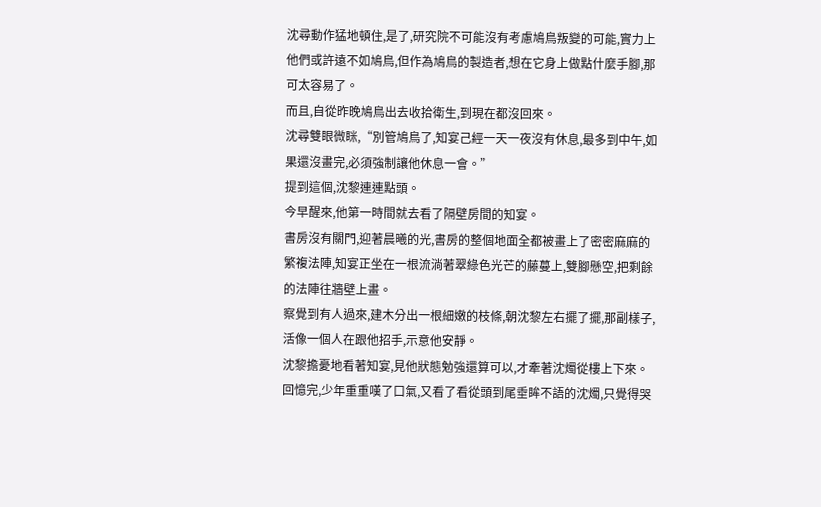沈尋動作猛地頓住,是了,研究院不可能沒有考慮鳩鳥叛變的可能,實力上他們或許遠不如鳩鳥,但作為鳩鳥的製造者,想在它身上做點什麼手腳,那可太容易了。
而且,自從昨晚鳩鳥出去收拾衛生,到現在都沒回來。
沈尋雙眼微眯,“別管鳩鳥了,知宴己經一天一夜沒有休息,最多到中午,如果還沒畫完,必須強制讓他休息一會。”
提到這個,沈黎連連點頭。
今早醒來,他第一時間就去看了隔壁房間的知宴。
書房沒有關門,迎著晨曦的光,書房的整個地面全都被畫上了密密麻麻的繁複法陣,知宴正坐在一根流淌著翠綠色光芒的藤蔓上,雙腳懸空,把剩餘的法陣往牆壁上畫。
察覺到有人過來,建木分出一根細嫩的枝條,朝沈黎左右擺了擺,那副樣子,活像一個人在跟他招手,示意他安靜。
沈黎擔憂地看著知宴,見他狀態勉強還算可以,才牽著沈燭從樓上下來。
回憶完,少年重重嘆了口氣,又看了看從頭到尾垂眸不語的沈燭,只覺得哭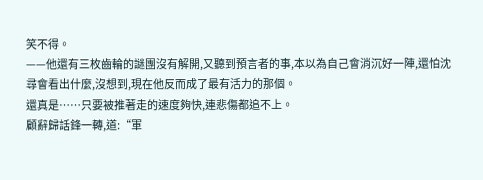笑不得。
——他還有三枚齒輪的謎團沒有解開,又聽到預言者的事,本以為自己會消沉好一陣,還怕沈尋會看出什麼,沒想到,現在他反而成了最有活力的那個。
還真是……只要被推著走的速度夠快,連悲傷都追不上。
顧辭歸話鋒一轉,道:“軍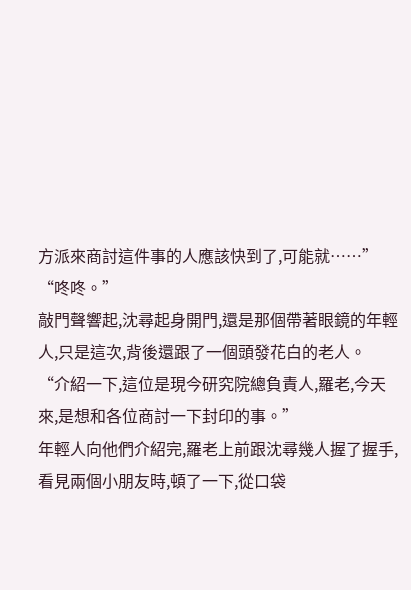方派來商討這件事的人應該快到了,可能就……”
“咚咚。”
敲門聲響起,沈尋起身開門,還是那個帶著眼鏡的年輕人,只是這次,背後還跟了一個頭發花白的老人。
“介紹一下,這位是現今研究院總負責人,羅老,今天來,是想和各位商討一下封印的事。”
年輕人向他們介紹完,羅老上前跟沈尋幾人握了握手,看見兩個小朋友時,頓了一下,從口袋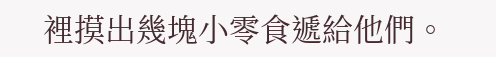裡摸出幾塊小零食遞給他們。